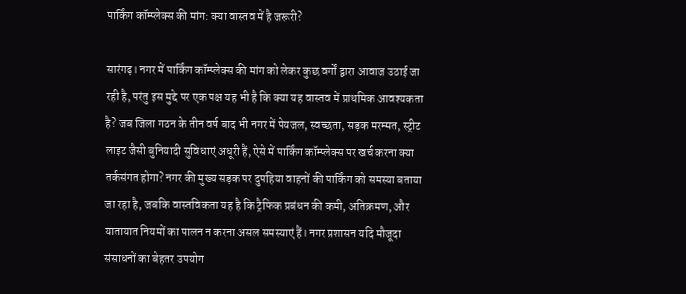पार्किंग कॉम्प्लेक्स की मांग: क्या वास्तव में है जरूरी?

सारंगढ़। नगर में पार्किंग कॉम्प्लेक्स की मांग को लेकर कुछ वर्गों द्वारा आवाज उठाई जा रही है, परंतु इस मुद्दे पर एक पक्ष यह भी है कि क्या यह वास्तव में प्राथमिक आवश्यकता है? जब जिला गठन के तीन वर्ष बाद भी नगर में पेयजल, स्वच्छता, सड़क मरम्मत, स्ट्रीट लाइट जैसी बुनियादी सुविधाएं अधूरी हैं, ऐसे में पार्किंग कॉम्प्लेक्स पर खर्च करना क्या तर्कसंगत होगा? नगर की मुख्य सड़क पर दुपहिया वाहनों की पार्किंग को समस्या बताया जा रहा है, जबकि वास्तविकता यह है कि ट्रैफिक प्रबंधन की कमी, अतिक्रमण, और यातायात नियमों का पालन न करना असल समस्याएं हैं। नगर प्रशासन यदि मौजूदा संसाधनों का बेहतर उपयोग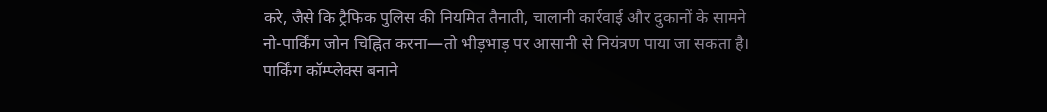करे, जैसे कि ट्रैफिक पुलिस की नियमित तैनाती, चालानी कार्रवाई और दुकानों के सामने नो-पार्किंग जोन चिह्नित करना—तो भीड़भाड़ पर आसानी से नियंत्रण पाया जा सकता है। पार्किंग कॉम्प्लेक्स बनाने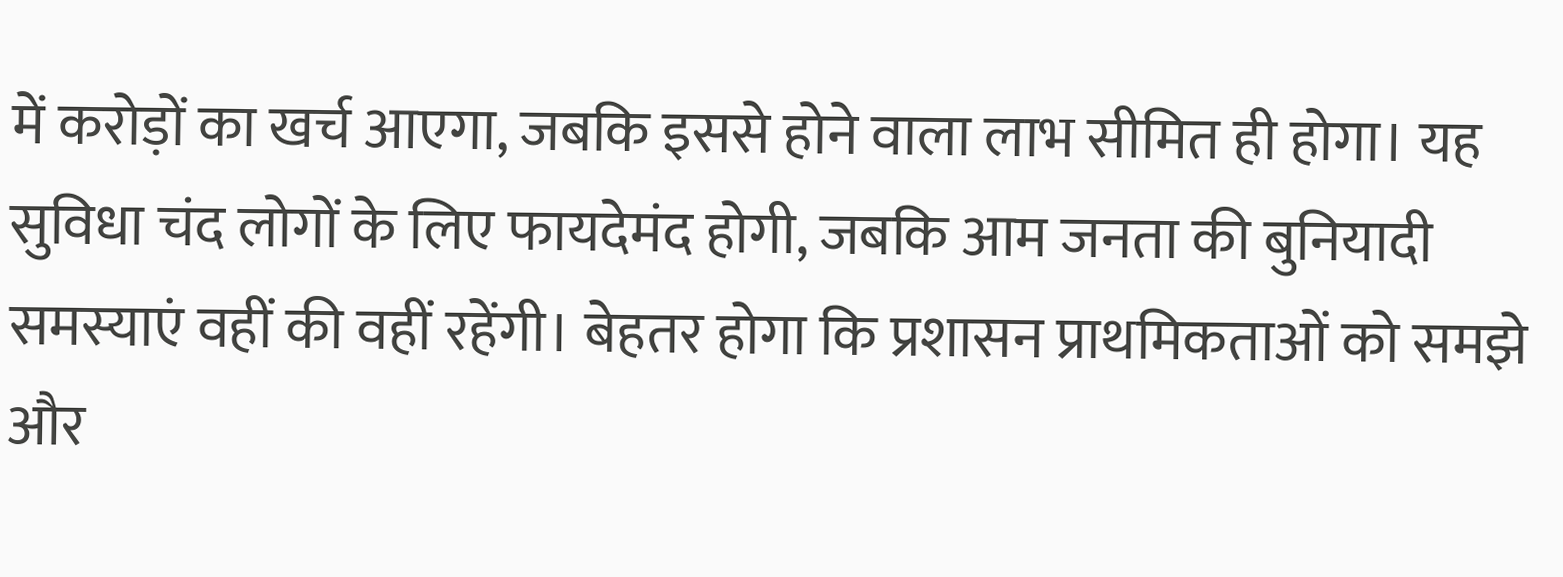में करोड़ों का खर्च आएगा, जबकि इससे होने वाला लाभ सीमित ही होगा। यह सुविधा चंद लोगों के लिए फायदेमंद होगी, जबकि आम जनता की बुनियादी समस्याएं वहीं की वहीं रहेंगी। बेहतर होगा कि प्रशासन प्राथमिकताओं को समझे और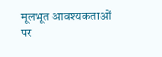मूलभूत आवश्यकताओं पर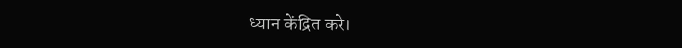ध्यान केंद्रित करे।